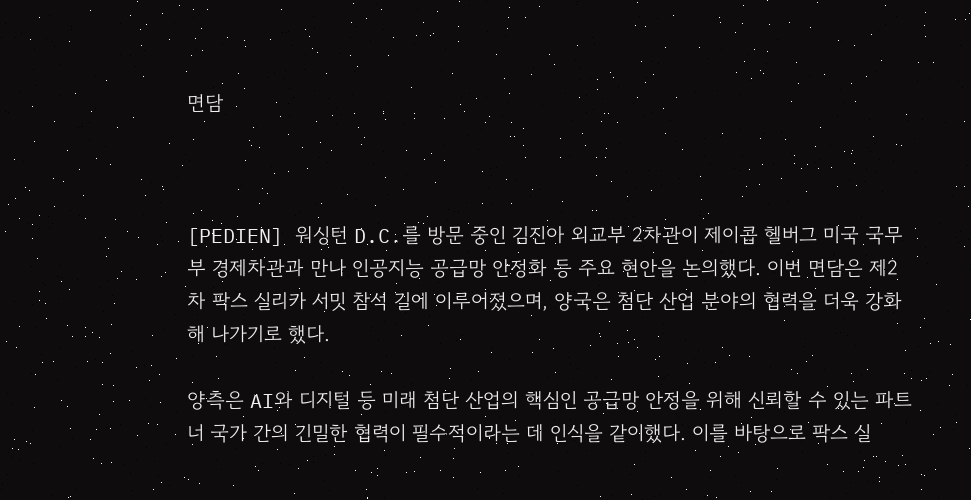면담



[PEDIEN] 워싱턴 D.C.를 방문 중인 김진아 외교부 2차관이 제이콥 헬버그 미국 국무부 경제차관과 만나 인공지능 공급망 안정화 등 주요 현안을 논의했다. 이번 면담은 제2차 팍스 실리카 서밋 참석 길에 이루어졌으며, 양국은 첨단 산업 분야의 협력을 더욱 강화해 나가기로 했다.

양측은 AI와 디지털 등 미래 첨단 산업의 핵심인 공급망 안정을 위해 신뢰할 수 있는 파트너 국가 간의 긴밀한 협력이 필수적이라는 데 인식을 같이했다. 이를 바탕으로 팍스 실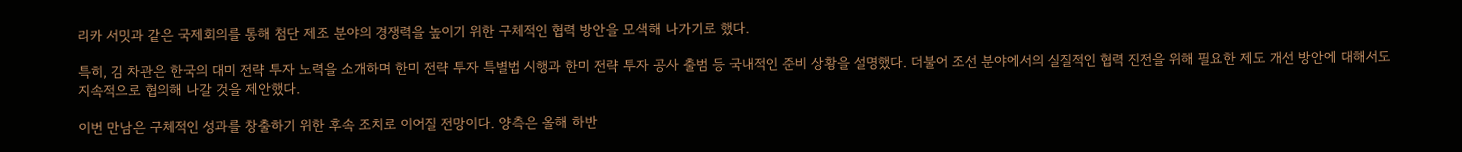리카 서밋과 같은 국제회의를 통해 첨단 제조 분야의 경쟁력을 높이기 위한 구체적인 협력 방안을 모색해 나가기로 했다.

특히, 김 차관은 한국의 대미 전략 투자 노력을 소개하며 한미 전략 투자 특별법 시행과 한미 전략 투자 공사 출범 등 국내적인 준비 상황을 설명했다. 더불어 조선 분야에서의 실질적인 협력 진전을 위해 필요한 제도 개선 방안에 대해서도 지속적으로 협의해 나갈 것을 제안했다.

이번 만남은 구체적인 성과를 창출하기 위한 후속 조치로 이어질 전망이다. 양측은 올해 하반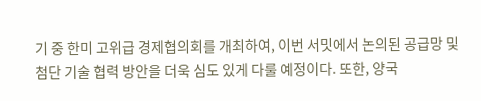기 중 한미 고위급 경제협의회를 개최하여, 이번 서밋에서 논의된 공급망 및 첨단 기술 협력 방안을 더욱 심도 있게 다룰 예정이다. 또한, 양국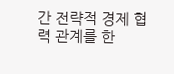간 전략적 경제 협력 관계를 한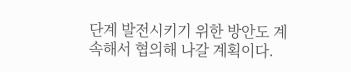단계 발전시키기 위한 방안도 계속해서 협의해 나갈 계획이다.